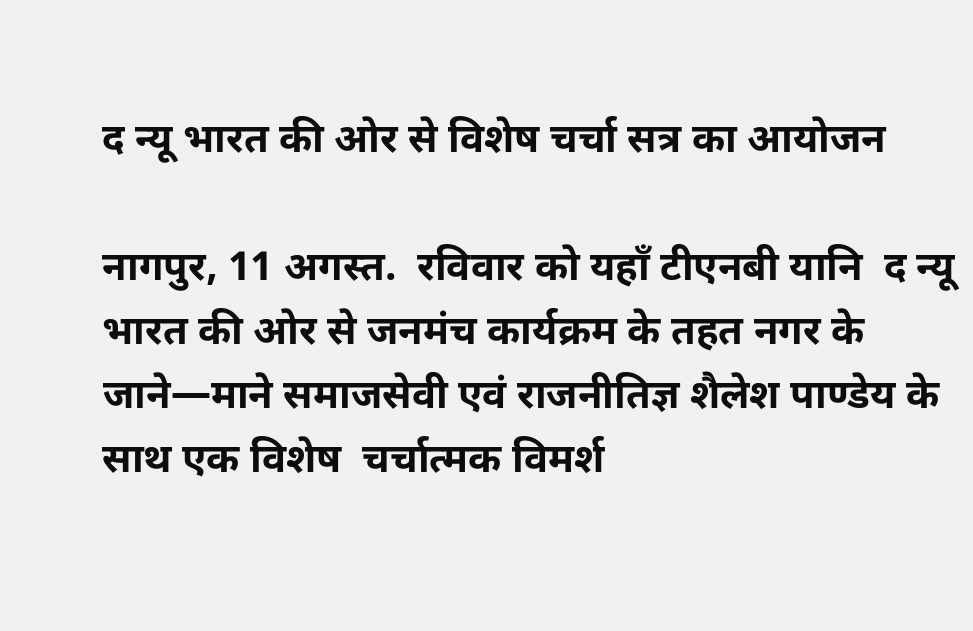द न्यू भारत की ओर से विशेष चर्चा सत्र का आयोजन

नागपुर, 11 अगस्त.  रविवार को यहॉं टीएनबी यानि  द न्यू भारत की ओर से जनमंच कार्यक्रम के तहत नगर के जाने—माने समाजसेवी एवं राजनीतिज्ञ शैलेश पाण्डेय के साथ एक विशेष  चर्चात्मक विमर्श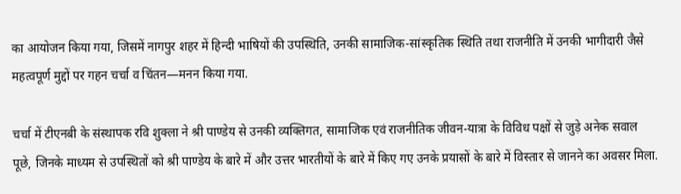का आयोजन किया गया, जिसमें नागपुर शहर में हिन्दी भाषियों की उपस्थिति, उनकी सामाजिक-सांस्कृतिक स्थिति तथा राजनीति में उनकी भागीदारी जैसे महत्वपूर्ण मुद्दों पर गहन चर्चा व चिंतन—मनन किया गया.

चर्चा में टीएनबी के संस्थापक रवि शुक्ला ने श्री पाण्डेय से उनकी व्यक्तिगत, सामाजिक एवं राजनीतिक जीवन-यात्रा के विविध पक्षों से जुड़े अनेक सवाल पूछे, जिनके माध्यम से उपस्थितों को श्री पाण्डेय के बारे में और उत्तर भारतीयों के बारे में किए गए उनके प्रयासों के बारे में विस्तार से जानने का अवसर मिला.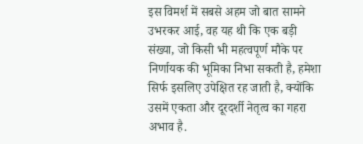इस विमर्श में सबसे अहम जो बात सामने उभरकर आई, वह यह थी कि एक बड़ी संख्या, जो किसी भी महत्वपूर्ण मौके पर निर्णायक की भूमिका निभा सकती है, हमेशा सिर्फ इसलिए उपेक्षित रह जाती है, क्योंकि उसमें एकता और दूरदर्शी नेतृत्व का गहरा अभाव है.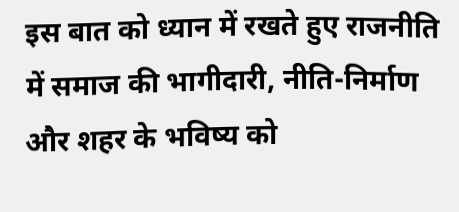इस बात को ध्यान में रखते हुए राजनीति में समाज की भागीदारी, नीति-निर्माण और शहर के भविष्य को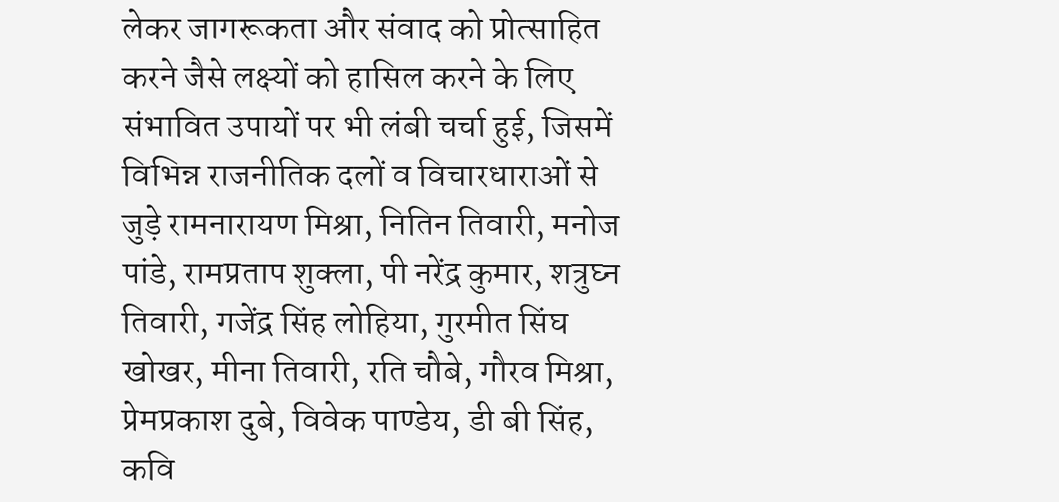लेकर जागरूकता और संवाद को प्रोत्साहित करने जैसे लक्ष्यों को हासिल करने के लिए संभावित उपायों पर भी लंबी चर्चा हुई, जिसमें विभिन्न राजनीतिक दलों व विचारधाराओं से जुड़े रामनारायण मिश्रा, नितिन तिवारी, मनोज पांडे, रामप्रताप शुक्ला, पी नरेंद्र कुमार, शत्रुघ्न तिवारी, गजेंद्र सिंह लोहिया, गुरमीत सिंघ खोखर, मीना तिवारी, रति चौबे, गौरव मिश्रा, प्रेमप्रकाश दुबे, विवेक पाण्डेय, डी बी सिंह, कवि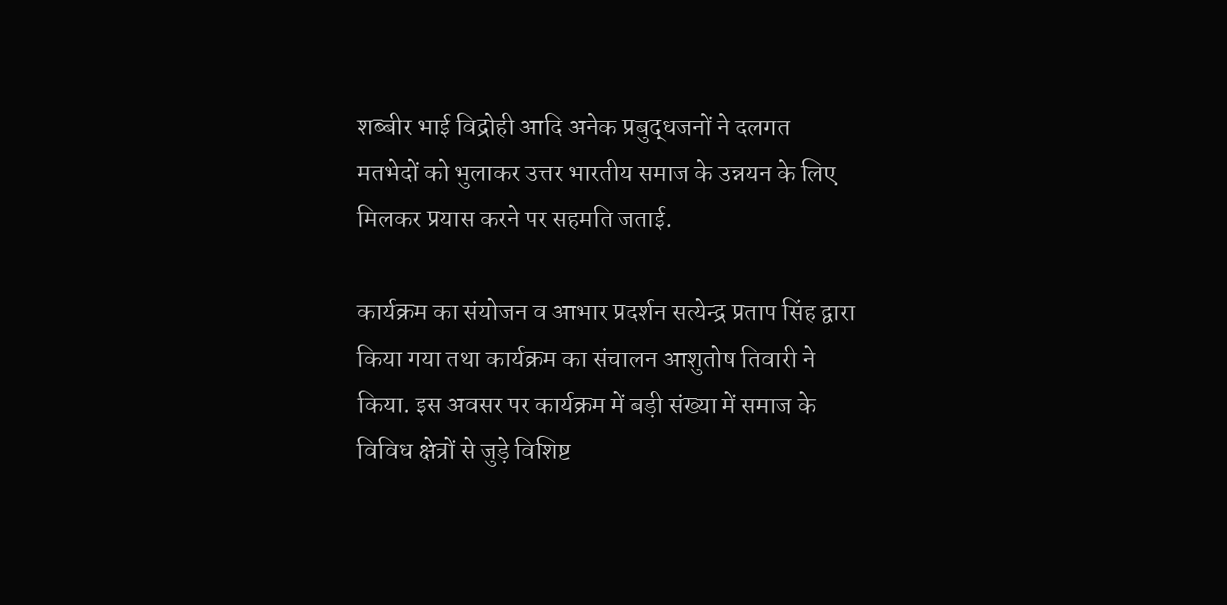शब्बीर भाई विद्रोही आदि अनेक प्रबुद्धजनों ने दलगत मतभेदों को भुलाकर उत्तर भारतीय समाज के उन्नयन के लिए मिलकर प्रयास करने पर सहमति जताई.

कार्यक्रम का संयोजन व आभार प्रदर्शन सत्येन्द्र प्रताप सिंह द्वारा किया गया तथा कार्यक्रम का संचालन आशुतोष तिवारी ने किया. इस अवसर पर कार्यक्रम में बड़ी संख्या में समाज के विविध क्षेत्रों से जुड़े विशिष्ट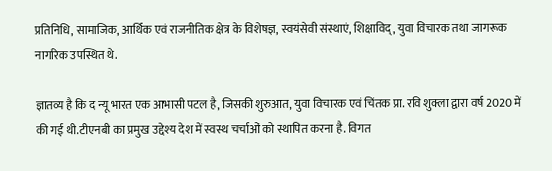प्रतिनिधि, सामाजिक, आर्थिक एवं राजनीतिक क्षेत्र के विशेषज्ञ, स्वयंसेवी संस्थाएं, शिक्षाविद्, युवा विचारक तथा जागरूक नागरिक उपस्थित थे.

ज्ञातव्य है कि द न्यू भारत एक आभासी पटल है, जिसकी शुरुआत, युवा विचारक एवं चिंतक प्रा. रवि शुक्ला द्वारा वर्ष 2020 में की गई थी.टीएनबी का प्रमुख उद्देश्य देश में स्वस्थ चर्चाओं को स्थापित करना है. विगत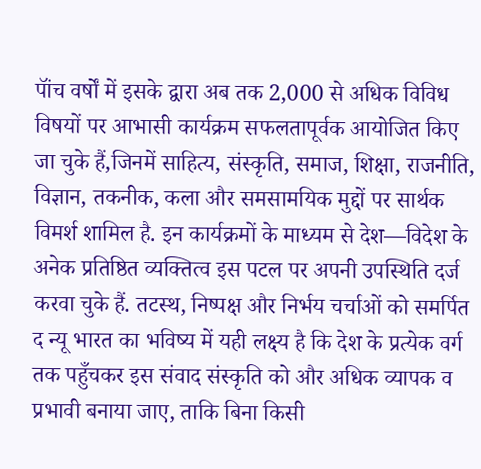पॉंच वर्षों में इसके द्वारा अब तक 2,000 से अधिक विविध विषयों पर आभासी कार्यक्रम सफलतापूर्वक आयोजित किए जा चुके हैं,जिनमें साहित्य, संस्कृति, समाज, शिक्षा, राजनीति, विज्ञान, तकनीक, कला और समसामयिक मुद्दों पर सार्थक विमर्श शामिल है. इन कार्यक्रमों के माध्यम से देश—विदेश के अनेक प्रतिष्ठित व्यक्तित्व इस पटल पर अपनी उपस्थिति दर्ज करवा चुके हैं. तटस्थ, निष्पक्ष और निर्भय चर्चाओं को समर्पित द न्यू भारत का भविष्य में यही लक्ष्य है कि देश के प्रत्येक वर्ग तक पहुँचकर इस संवाद संस्कृति को और अधिक व्यापक व प्रभावी बनाया जाए, ताकि बिना किसी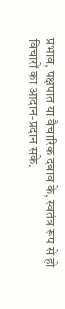प्रभाव, पक्षपात या वैचारिक दबाव के, स्वतंत्र रूप से हो विचारों का आदान-प्रदान सके.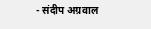- संदीप अग्रवाल